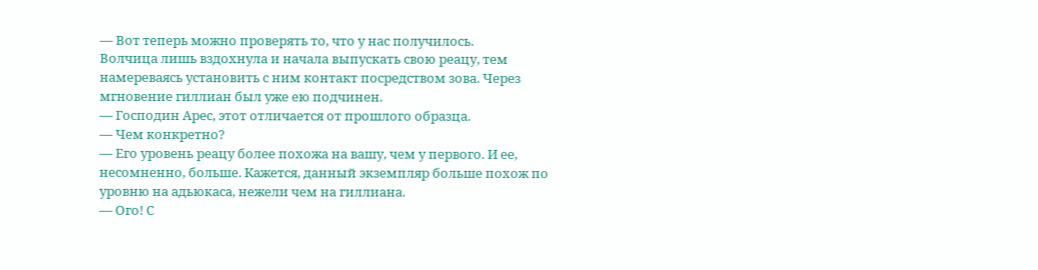— Вот теперь можно проверять то, что у нас получилось.
Волчица лишь вздохнула и начала выпускать свою реацу, тем намереваясь установить с ним контакт посредством зова. Через мгновение гиллиан был уже ею подчинен.
— Господин Арес, этот отличается от прошлого образца.
— Чем конкретно?
— Его уровень реацу более похожа на вашу, чем у первого. И ее, несомненно, больше. Кажется, данный экземпляр больше похож по уровню на адьюкаса, нежели чем на гиллиана.
— Ого! С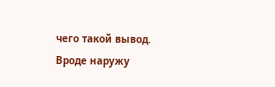чего такой вывод. Вроде наружу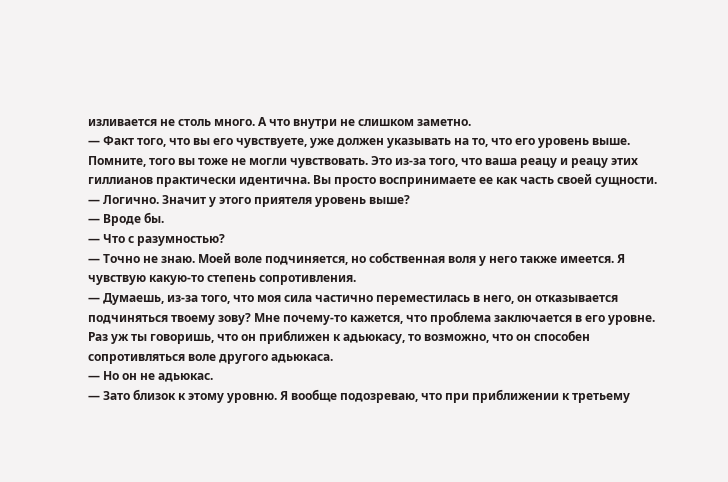изливается не столь много. А что внутри не слишком заметно.
— Факт того, что вы его чувствуете, уже должен указывать на то, что его уровень выше. Помните, того вы тоже не могли чувствовать. Это из-за того, что ваша реацу и реацу этих гиллианов практически идентична. Вы просто воспринимаете ее как часть своей сущности.
— Логично. Значит у этого приятеля уровень выше?
— Вроде бы.
— Что с разумностью?
— Точно не знаю. Моей воле подчиняется, но собственная воля у него также имеется. Я чувствую какую-то степень сопротивления.
— Думаешь, из-за того, что моя сила частично переместилась в него, он отказывается подчиняться твоему зову? Мне почему-то кажется, что проблема заключается в его уровне. Раз уж ты говоришь, что он приближен к адьюкасу, то возможно, что он способен сопротивляться воле другого адьюкаса.
— Но он не адьюкас.
— Зато близок к этому уровню. Я вообще подозреваю, что при приближении к третьему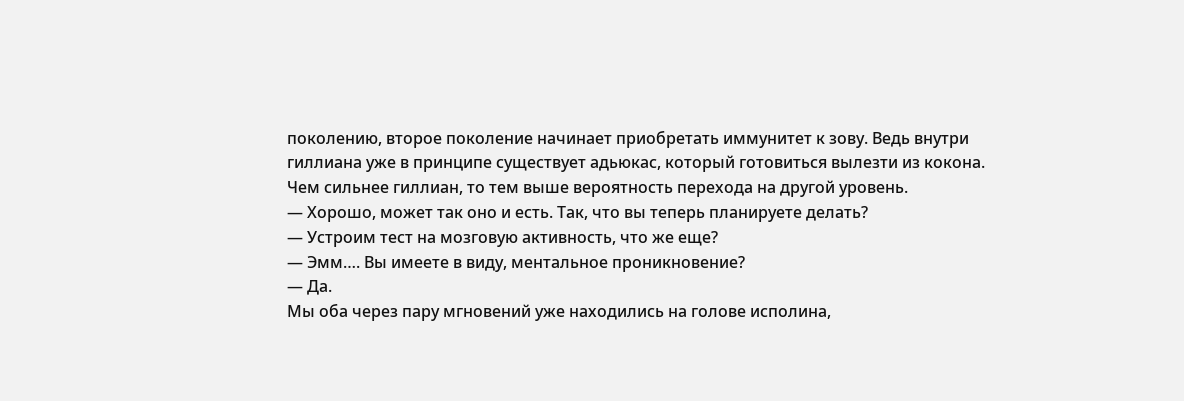поколению, второе поколение начинает приобретать иммунитет к зову. Ведь внутри гиллиана уже в принципе существует адьюкас, который готовиться вылезти из кокона. Чем сильнее гиллиан, то тем выше вероятность перехода на другой уровень.
— Хорошо, может так оно и есть. Так, что вы теперь планируете делать?
— Устроим тест на мозговую активность, что же еще?
— Эмм…. Вы имеете в виду, ментальное проникновение?
— Да.
Мы оба через пару мгновений уже находились на голове исполина,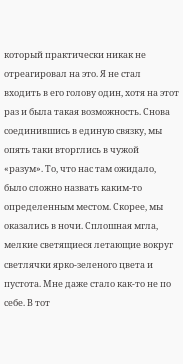который практически никак не отреагировал на это. Я не стал входить в его голову один, хотя на этот раз и была такая возможность. Снова соединившись в единую связку, мы опять таки вторглись в чужой «разум». То, что нас там ожидало, было сложно назвать каким-то определенным местом. Скорее, мы оказались в ночи. Сплошная мгла, мелкие светящиеся летающие вокруг светлячки ярко-зеленого цвета и пустота. Мне даже стало как-то не по себе. В тот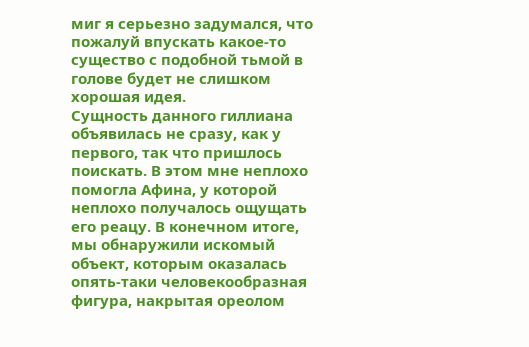миг я серьезно задумался, что пожалуй впускать какое-то существо с подобной тьмой в голове будет не слишком хорошая идея.
Сущность данного гиллиана объявилась не сразу, как у первого, так что пришлось поискать. В этом мне неплохо помогла Афина, у которой неплохо получалось ощущать его реацу. В конечном итоге, мы обнаружили искомый объект, которым оказалась опять-таки человекообразная фигура, накрытая ореолом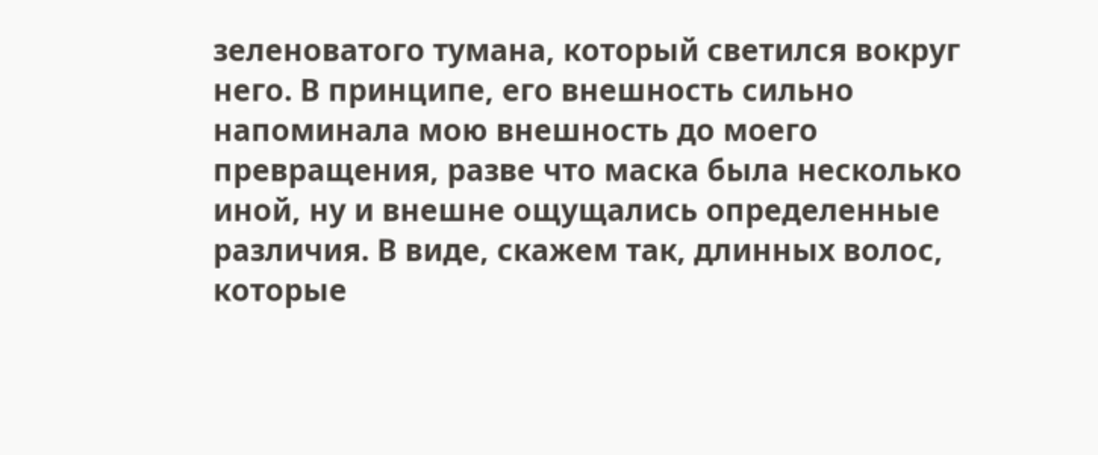зеленоватого тумана, который светился вокруг него. В принципе, его внешность сильно напоминала мою внешность до моего превращения, разве что маска была несколько иной, ну и внешне ощущались определенные различия. В виде, скажем так, длинных волос, которые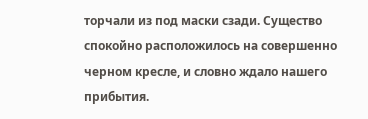торчали из под маски сзади. Существо спокойно расположилось на совершенно черном кресле, и словно ждало нашего прибытия.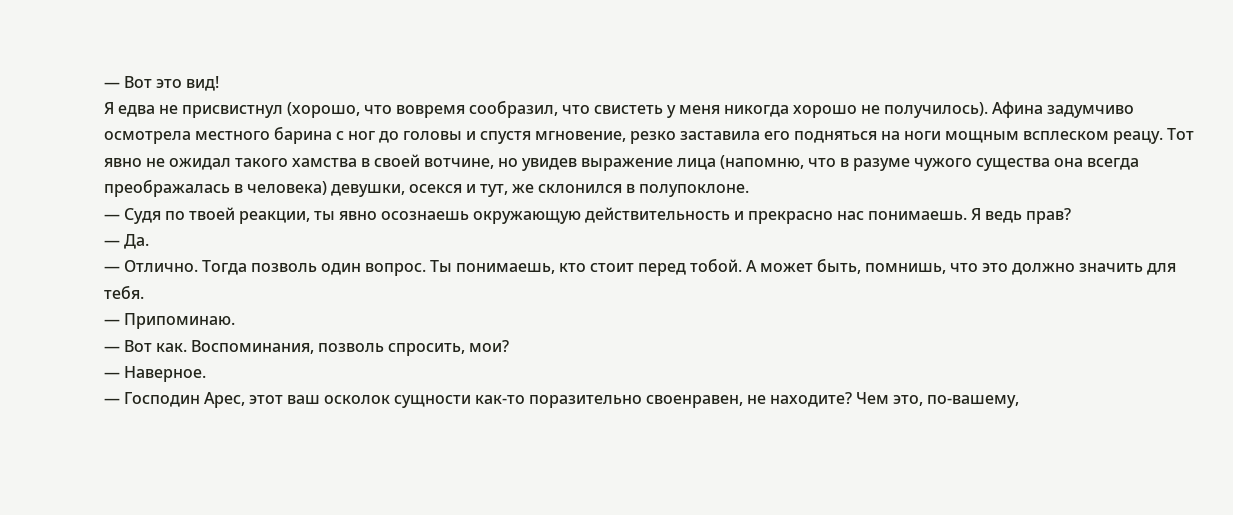— Вот это вид!
Я едва не присвистнул (хорошо, что вовремя сообразил, что свистеть у меня никогда хорошо не получилось). Афина задумчиво осмотрела местного барина с ног до головы и спустя мгновение, резко заставила его подняться на ноги мощным всплеском реацу. Тот явно не ожидал такого хамства в своей вотчине, но увидев выражение лица (напомню, что в разуме чужого существа она всегда преображалась в человека) девушки, осекся и тут, же склонился в полупоклоне.
— Судя по твоей реакции, ты явно осознаешь окружающую действительность и прекрасно нас понимаешь. Я ведь прав?
— Да.
— Отлично. Тогда позволь один вопрос. Ты понимаешь, кто стоит перед тобой. А может быть, помнишь, что это должно значить для тебя.
— Припоминаю.
— Вот как. Воспоминания, позволь спросить, мои?
— Наверное.
— Господин Арес, этот ваш осколок сущности как-то поразительно своенравен, не находите? Чем это, по-вашему,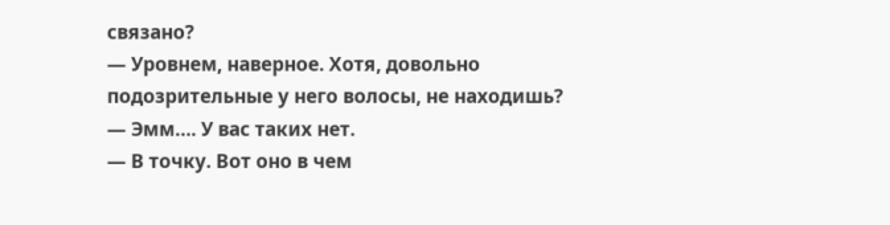связано?
— Уровнем, наверное. Хотя, довольно подозрительные у него волосы, не находишь?
— Эмм…. У вас таких нет.
— В точку. Вот оно в чем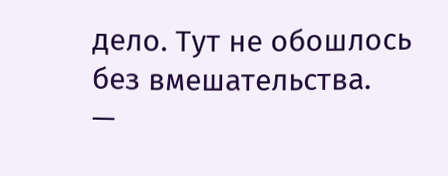дело. Тут не обошлось без вмешательства.
—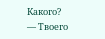Какого?
— Твоего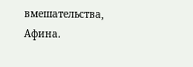вмешательства, Афина.